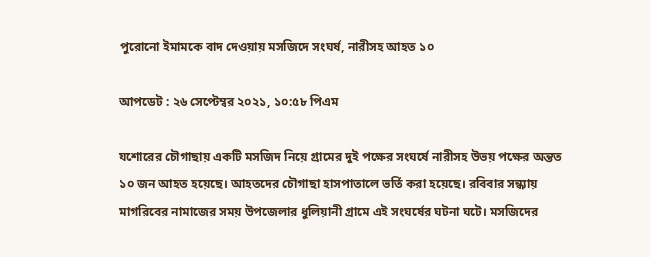পুরোনো ইমামকে বাদ দেওয়ায় মসজিদে সংঘর্ষ, নারীসহ আহত ১০

আপডেট : ২৬ সেপ্টেম্বর ২০২১, ১০:৫৮ পিএম

যশোরের চৌগাছায় একটি মসজিদ নিয়ে গ্রামের দুই পক্ষের সংঘর্ষে নারীসহ উভয় পক্ষের অন্তত ১০ জন আহত হয়েছে। আহতদের চৌগাছা হাসপাতালে ভর্তি করা হয়েছে। রবিবার সন্ধ্যায় মাগরিবের নামাজের সময় উপজেলার ধুলিয়ানী গ্রামে এই সংঘর্ষের ঘটনা ঘটে। মসজিদের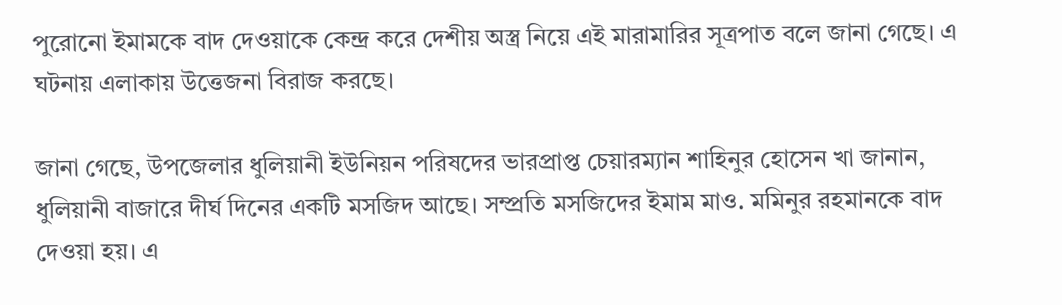পুরোনো ইমামকে বাদ দেওয়াকে কেন্দ্র করে দেশীয় অস্ত্র নিয়ে এই মারামারির সূত্রপাত বলে জানা গেছে। এ ঘটনায় এলাকায় উত্তেজনা বিরাজ করছে।

জানা গেছে, উপজেলার ধুলিয়ানী ইউনিয়ন পরিষদের ভারপ্রাপ্ত চেয়ারম্যান শাহিনুর হোসেন খা জানান, ধুলিয়ানী বাজারে দীর্ঘ দিনের একটি মসজিদ আছে। সম্প্রতি মসজিদের ইমাম মাও. মমিনুর রহমানকে বাদ দেওয়া হয়। এ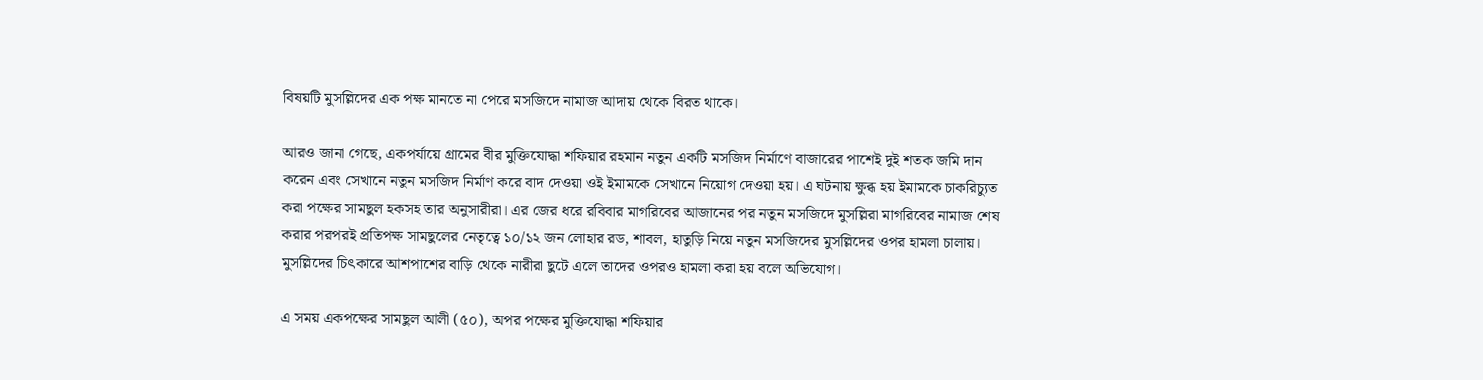বিষয়টি মুসল্লিদের এক পক্ষ মানতে না পেরে মসজিদে নামাজ আদায় থেকে বিরত থাকে।

আরও জানা গেছে, একপর্যায়ে গ্রামের বীর মুক্তিযোদ্ধা শফিয়ার রহমান নতুন একটি মসজিদ নির্মাণে বাজারের পাশেই দুই শতক জমি দান করেন এবং সেখানে নতুন মসজিদ নির্মাণ করে বাদ দেওয়া ওই ইমামকে সেখানে নিয়োগ দেওয়া হয়। এ ঘটনায় ক্ষুব্ধ হয় ইমামকে চাকরিচ্যুত করা পক্ষের সামছুল হকসহ তার অনুসারীরা। এর জের ধরে রবিবার মাগরিবের আজানের পর নতুন মসজিদে মুসল্লিরা মাগরিবের নামাজ শেষ করার পরপরই প্রতিপক্ষ সামছুলের নেতৃত্বে ১০/১২ জন লোহার রড, শাবল, হাতুড়ি নিয়ে নতুন মসজিদের মুসল্লিদের ওপর হামলা চালায়। মুসল্লিদের চিৎকারে আশপাশের বাড়ি থেকে নারীরা ছুটে এলে তাদের ওপরও হামলা করা হয় বলে অভিযোগ।

এ সময় একপক্ষের সামছুল আলী (৫০), অপর পক্ষের মুক্তিযোদ্ধা শফিয়ার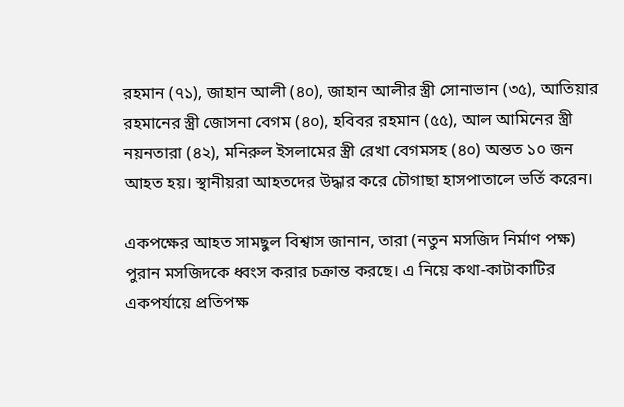রহমান (৭১), জাহান আলী (৪০), জাহান আলীর স্ত্রী সোনাভান (৩৫), আতিয়ার রহমানের স্ত্রী জোসনা বেগম (৪০), হবিবর রহমান (৫৫), আল আমিনের স্ত্রী নয়নতারা (৪২), মনিরুল ইসলামের স্ত্রী রেখা বেগমসহ (৪০) অন্তত ১০ জন আহত হয়। স্থানীয়রা আহতদের উদ্ধার করে চৌগাছা হাসপাতালে ভর্তি করেন।

একপক্ষের আহত সামছুল বিশ্বাস জানান, তারা (নতুন মসজিদ নির্মাণ পক্ষ) পুরান মসজিদকে ধ্বংস করার চক্রান্ত করছে। এ নিয়ে কথা-কাটাকাটির একপর্যায়ে প্রতিপক্ষ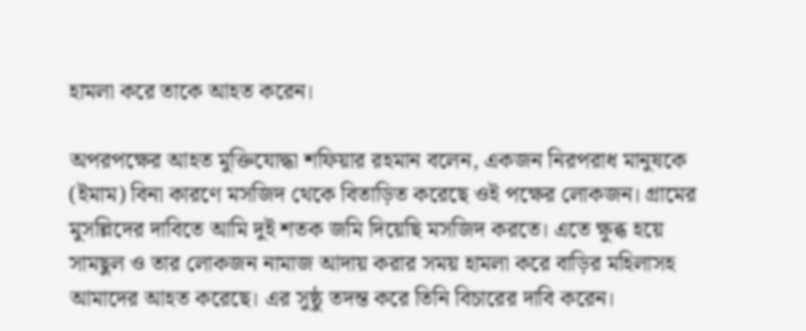হামলা করে তাকে আহত করেন।

অপরপক্ষের আহত মুক্তিযোদ্ধা শফিয়ার রহমান বলেন, একজন নিরপরাধ মানুষকে (ইমাম) বিনা কারণে মসজিদ থেকে বিতাড়িত করেছে ওই পক্ষের লোকজন। গ্রামের মুসল্লিদের দাবিতে আমি দুই শতক জমি দিয়েছি মসজিদ করতে। এতে ক্ষুব্ধ হয়ে সামছুল ও তার লোকজন নামাজ আদায় করার সময় হামলা করে বাড়ির মহিলাসহ আমাদের আহত করেছে। এর সুষ্ঠু তদন্ত করে তিনি বিচারের দাবি করেন।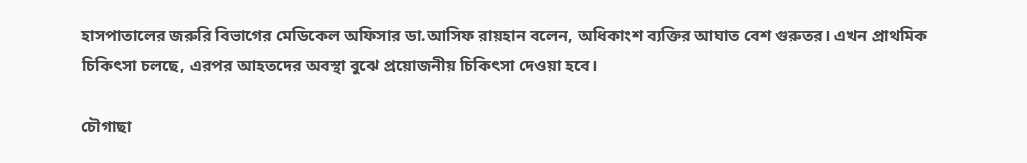হাসপাতালের জরুরি বিভাগের মেডিকেল অফিসার ডা.আসিফ রায়হান বলেন, অধিকাংশ ব্যক্তির আঘাত বেশ গুরুতর। এখন প্রাথমিক চিকিৎসা চলছে, এরপর আহতদের অবস্থা বুঝে প্রয়োজনীয় চিকিৎসা দেওয়া হবে।

চৌগাছা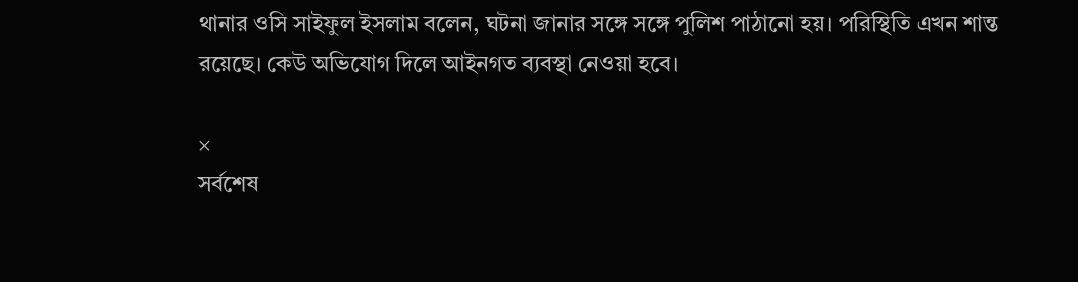থানার ওসি সাইফুল ইসলাম বলেন, ঘটনা জানার সঙ্গে সঙ্গে পুলিশ পাঠানো হয়। পরিস্থিতি এখন শান্ত রয়েছে। কেউ অভিযোগ দিলে আইনগত ব্যবস্থা নেওয়া হবে।

×
সর্বশেষ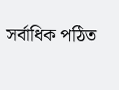সর্বাধিক পঠিত